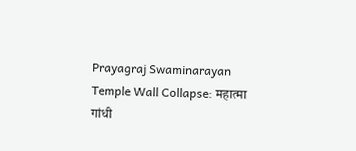Prayagraj Swaminarayan Temple Wall Collapse: महात्मा गांधी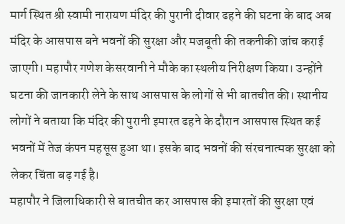मार्ग स्थित श्री स्वामी नारायण मंदिर की पुरानी दीवार ढहने की घटना के बाद अब मंदिर के आसपास बने भवनों की सुरक्षा और मजबूती की तकनीकी जांच कराई जाएगी। महापौर गणेश केसरवानी ने मौके का स्थलीय निरीक्षण किया। उन्होंने घटना की जानकारी लेने के साथ आसपास के लोगों से भी बातचीत की। स्थानीय लोगों ने बताया कि मंदिर की पुरानी इमारत ढहने के दौरान आसपास स्थित कई भवनों में तेज कंपन महसूस हुआ था। इसके बाद भवनों की संरचनात्मक सुरक्षा को लेकर चिंता बढ़ गई है।
महापौर ने जिलाधिकारी से बातचीत कर आसपास की इमारतों की सुरक्षा एवं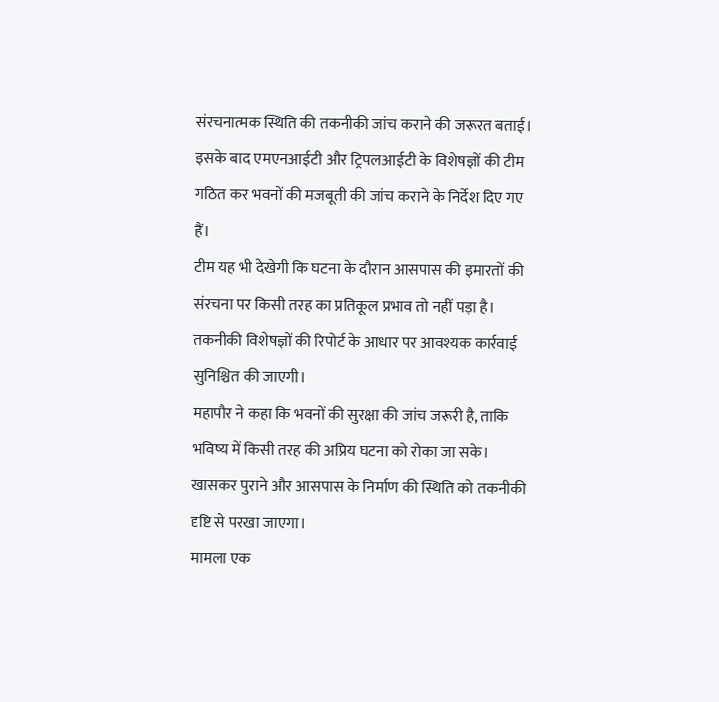संरचनात्मक स्थिति की तकनीकी जांच कराने की जरूरत बताई। इसके बाद एमएनआईटी और ट्रिपलआईटी के विशेषज्ञों की टीम गठित कर भवनों की मजबूती की जांच कराने के निर्देश दिए गए हैं।
टीम यह भी देखेगी कि घटना के दौरान आसपास की इमारतों की संरचना पर किसी तरह का प्रतिकूल प्रभाव तो नहीं पड़ा है। तकनीकी विशेषज्ञों की रिपोर्ट के आधार पर आवश्यक कार्रवाई सुनिश्चित की जाएगी।
महापौर ने कहा कि भवनों की सुरक्षा की जांच जरूरी है, ताकि भविष्य में किसी तरह की अप्रिय घटना को रोका जा सके। खासकर पुराने और आसपास के निर्माण की स्थिति को तकनीकी दृष्टि से परखा जाएगा।
मामला एक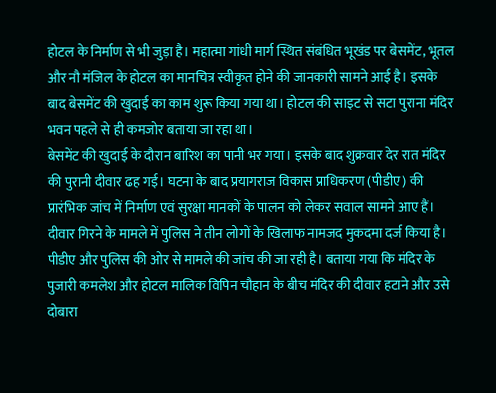होटल के निर्माण से भी जुड़ा है। महात्मा गांधी मार्ग स्थित संबंधित भूखंड पर बेसमेंट, भूतल और नौ मंजिल के होटल का मानचित्र स्वीकृत होने की जानकारी सामने आई है। इसके बाद बेसमेंट की खुदाई का काम शुरू किया गया था। होटल की साइट से सटा पुराना मंदिर भवन पहले से ही कमजोर बताया जा रहा था।
बेसमेंट की खुदाई के दौरान बारिश का पानी भर गया। इसके बाद शुक्रवार देर रात मंदिर की पुरानी दीवार ढह गई। घटना के बाद प्रयागराज विकास प्राधिकरण (पीडीए) की प्रारंभिक जांच में निर्माण एवं सुरक्षा मानकों के पालन को लेकर सवाल सामने आए हैं।
दीवार गिरने के मामले में पुलिस ने तीन लोगों के खिलाफ नामजद मुकदमा दर्ज किया है। पीडीए और पुलिस की ओर से मामले की जांच की जा रही है। बताया गया कि मंदिर के पुजारी कमलेश और होटल मालिक विपिन चौहान के बीच मंदिर की दीवार हटाने और उसे दोबारा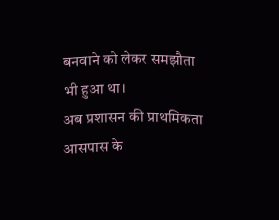बनवाने को लेकर समझौता भी हुआ था।
अब प्रशासन की प्राथमिकता आसपास के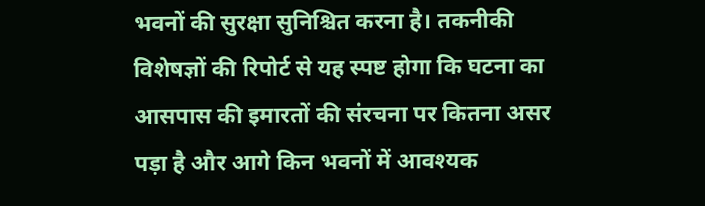भवनों की सुरक्षा सुनिश्चित करना है। तकनीकी विशेषज्ञों की रिपोर्ट से यह स्पष्ट होगा कि घटना का आसपास की इमारतों की संरचना पर कितना असर पड़ा है और आगे किन भवनों में आवश्यक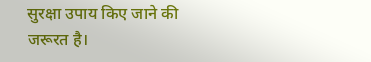सुरक्षा उपाय किए जाने की जरूरत है।